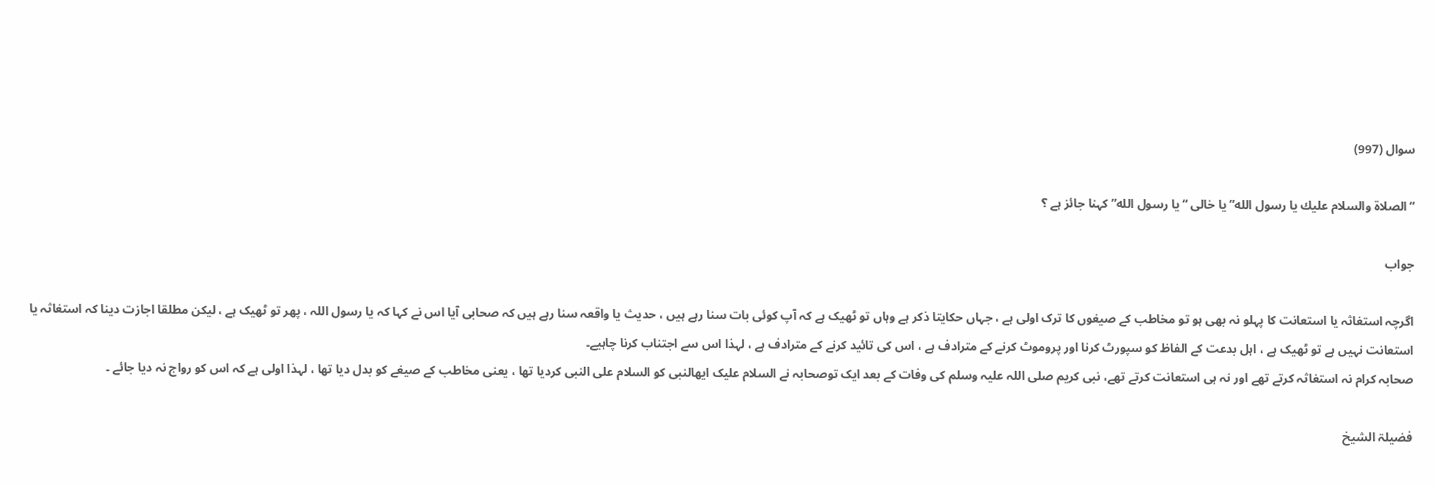سوال (997)

“الصلاة والسلام عليك يا رسول الله” یا خالی “يا رسول الله” کہنا جائز ہے ؟

جواب

اگرچہ استغاثہ یا استعانت کا پہلو نہ بھی ہو تو مخاطب کے صیغوں کا ترک اولی ہے ، جہاں حکایتا ذکر ہے وہاں تو ٹھیک ہے کہ آپ کوئی بات سنا رہے ہیں ، حدیث یا واقعہ سنا رہے ہیں کہ صحابی آیا اس نے کہا کہ یا رسول اللہ ، پھر تو ٹھیک ہے ، لیکن مطلقا اجازت دینا کہ استغاثہ یا استعانت نہیں ہے تو ٹھیک ہے ، اہل بدعت کے الفاظ کو سپورٹ کرنا اور پروموٹ کرنے کے مترادف ہے ، اس کی تائید کرنے کے مترادف ہے ، لہذا اس سے اجتناب کرنا چاہیے۔
صحابہ کرام نہ استغاثہ کرتے تھے اور نہ ہی استعانت کرتے تھے، نبی کریم صلی اللہ علیہ وسلم کی وفات کے بعد ایک توصحابہ نے السلام علیک ایھالنبی کو السلام علی النبی کردیا تھا ، یعنی مخاطب کے صیغے کو بدل دیا تھا ، لہذا اولی ہے کہ اس کو رواج نہ دیا جائے ۔

فضیلۃ الشیخ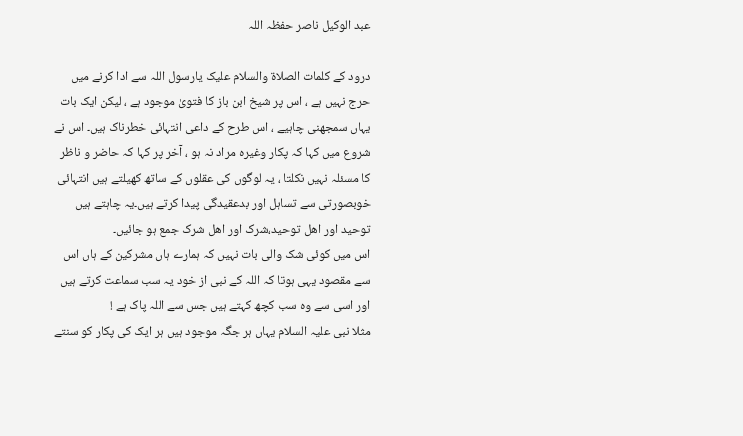عبد الوکیل ناصر حفظہ اللہ

درود کے کلمات الصلاۃ والسلام علیک یارسول اللہ سے ادا کرنے میں حرج نہیں ہے ، اس پر شیخ ابن باز کا فتویٰ موجود ہے ، لیکن ایک بات یہاں سمجھنی چاہیے ، اس طرح کے داعی انتہائی خطرناک ہیں۔ اس نے شروع میں کہا کہ پکار وغیرہ مراد نہ ہو ، آخر پر کہا کہ حاضر و ناظر کا مسئلہ نہیں نکلتا ، یہ لوگوں کی عقلوں کے ساتھ کھیلتے ہیں انتہائی خوبصورتی سے تساہل اور بدعقیدگی پیدا کرتے ہیں۔یہ چاہتے ہیں توحید اور اھل توحید،شرک اور اھل شرک جمع ہو جائیں۔
اس میں کوئی شک والی بات نہیں کہ ہمارے ہاں مشرکین کے ہاں اس سے مقصود یہی ہوتا کہ اللہ کے نبی از خود یہ سب سماعت کرتے ہیں اور اسی سے وہ سب کچھ کہتے ہیں جس سے اللہ پاک ہے !
مثلا نبی علیہ السلام یہاں ہر جگہ موجود ہیں ہر ایک کی پکار کو سنتے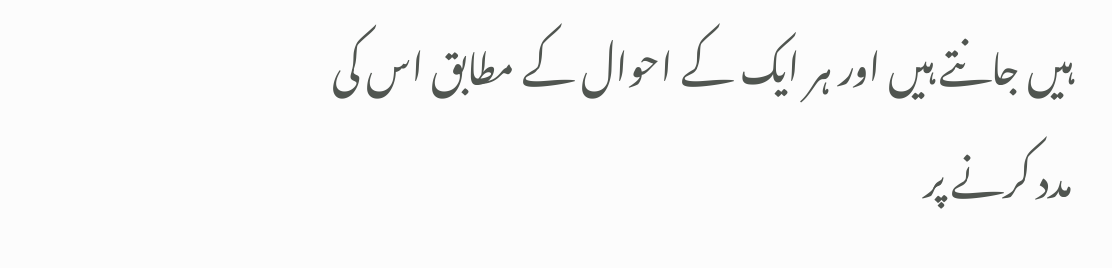ہیں جانتے ہیں اور ہر ایک کے احوال کے مطابق اس کی مدد کرنے پر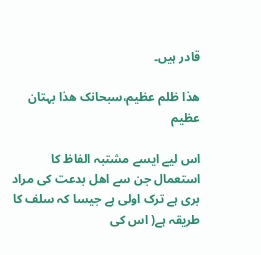قادر ہیں۔

ھذا ظلم عظیم،سبحانک ھذا بہتان عظیم

اس لیے ایسے مشتبہ الفاظ کا استعمال جن سے اھل بدعت کی مراد بری ہے ترک اولی ہے جیسا کہ سلف کا طریقہ ہے( اس کی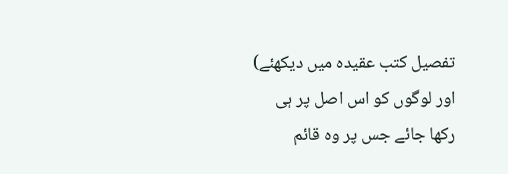تفصیل کتب عقیدہ میں دیکھئے)
اور لوگوں کو اس اصل پر ہی رکھا جائے جس پر وہ قائم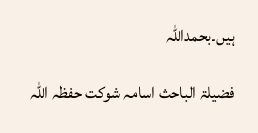ہیں۔بحمداللہ

فضیلۃ الباحث اسامہ شوکت حفظہ اللہ